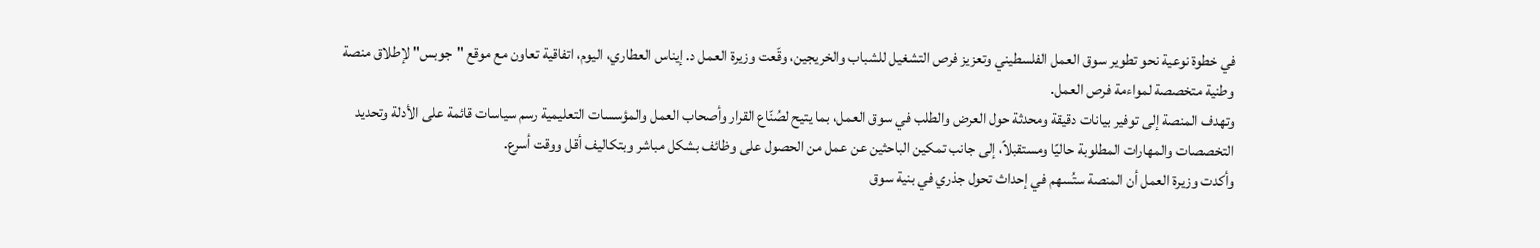في خطوة نوعية نحو تطوير سوق العمل الفلسطيني وتعزيز فرص التشغيل للشباب والخريجين، وقّعت وزيرة العمل د. إيناس العطاري، اليوم، اتفاقية تعاون مع موقع "جوبس" لإطلاق منصة وطنية متخصصة لمواءمة فرص العمل.
وتهدف المنصة إلى توفير بيانات دقيقة ومحدثة حول العرض والطلب في سوق العمل، بما يتيح لصُنّاع القرار وأصحاب العمل والمؤسسات التعليمية رسم سياسات قائمة على الأدلة وتحديد التخصصات والمهارات المطلوبة حاليًا ومستقبلاً، إلى جانب تمكين الباحثين عن عمل من الحصول على وظائف بشكل مباشر وبتكاليف أقل ووقت أسرع.
وأكدت وزيرة العمل أن المنصة ستُسهم في إحداث تحول جذري في بنية سوق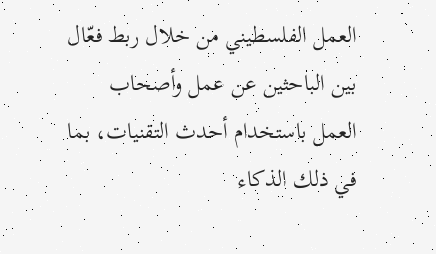العمل الفلسطيني من خلال ربط فعّال بين الباحثين عن عمل وأصحاب العمل باستخدام أحدث التقنيات، بما في ذلك الذكاء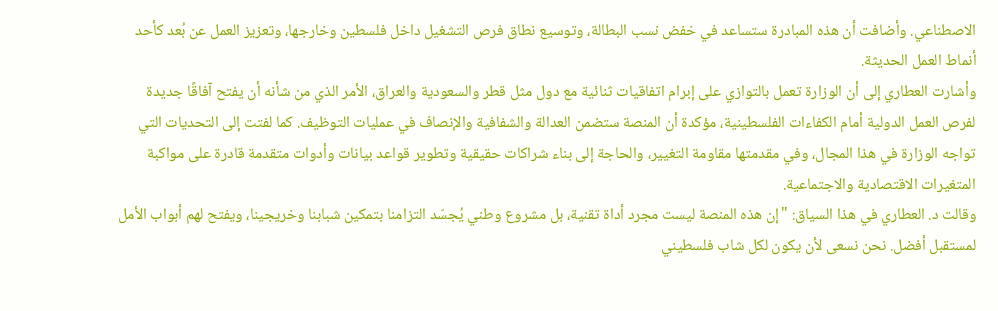الاصطناعي. وأضافت أن هذه المبادرة ستساعد في خفض نسب البطالة، وتوسيع نطاق فرص التشغيل داخل فلسطين وخارجها، وتعزيز العمل عن بُعد كأحد أنماط العمل الحديثة.
وأشارت العطاري إلى أن الوزارة تعمل بالتوازي على إبرام اتفاقيات ثنائية مع دول مثل قطر والسعودية والعراق، الأمر الذي من شأنه أن يفتح آفاقًا جديدة لفرص العمل الدولية أمام الكفاءات الفلسطينية، مؤكدة أن المنصة ستضمن العدالة والشفافية والإنصاف في عمليات التوظيف. كما لفتت إلى التحديات التي تواجه الوزارة في هذا المجال، وفي مقدمتها مقاومة التغيير، والحاجة إلى بناء شراكات حقيقية وتطوير قواعد بيانات وأدوات متقدمة قادرة على مواكبة المتغيرات الاقتصادية والاجتماعية.
وقالت د. العطاري في هذا السياق: "إن هذه المنصة ليست مجرد أداة تقنية، بل مشروع وطني يُجسّد التزامنا بتمكين شبابنا وخريجينا، ويفتح لهم أبواب الأمل لمستقبل أفضل. نحن نسعى لأن يكون لكل شاب فلسطيني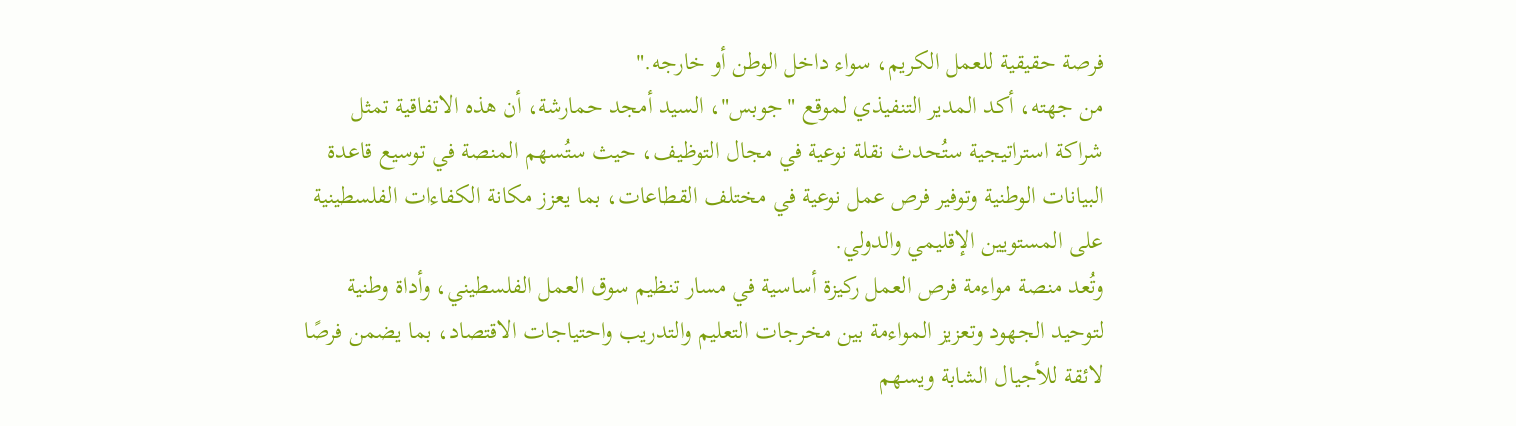فرصة حقيقية للعمل الكريم، سواء داخل الوطن أو خارجه."
من جهته، أكد المدير التنفيذي لموقع "جوبس"، السيد أمجد حمارشة، أن هذه الاتفاقية تمثل شراكة استراتيجية ستُحدث نقلة نوعية في مجال التوظيف، حيث ستُسهم المنصة في توسيع قاعدة البيانات الوطنية وتوفير فرص عمل نوعية في مختلف القطاعات، بما يعزز مكانة الكفاءات الفلسطينية على المستويين الإقليمي والدولي.
وتُعد منصة مواءمة فرص العمل ركيزة أساسية في مسار تنظيم سوق العمل الفلسطيني، وأداة وطنية لتوحيد الجهود وتعزيز المواءمة بين مخرجات التعليم والتدريب واحتياجات الاقتصاد، بما يضمن فرصًا لائقة للأجيال الشابة ويسهم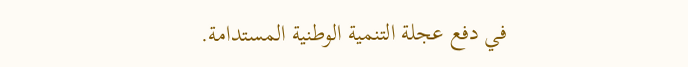في دفع عجلة التنمية الوطنية المستدامة.